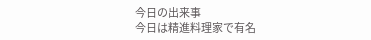今日の出来事
今日は精進料理家で有名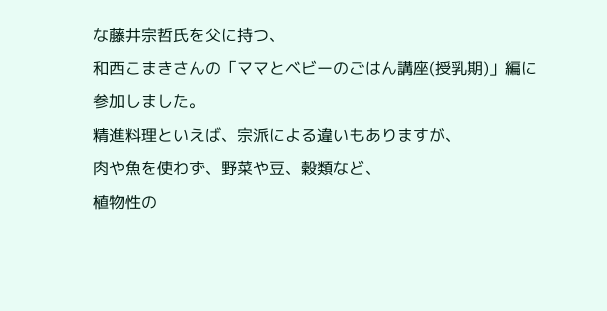な藤井宗哲氏を父に持つ、
和西こまきさんの「ママとベビーのごはん講座(授乳期)」編に
参加しました。
精進料理といえば、宗派による違いもありますが、
肉や魚を使わず、野菜や豆、穀類など、
植物性の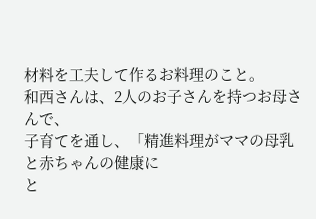材料を工夫して作るお料理のこと。
和西さんは、2人のお子さんを持つお母さんで、
子育てを通し、「精進料理がママの母乳と赤ちゃんの健康に
と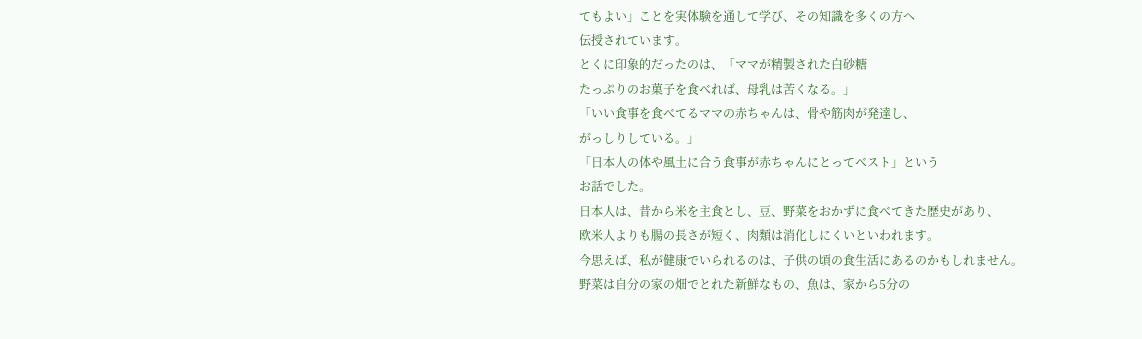てもよい」ことを実体験を通して学び、その知識を多くの方へ
伝授されています。
とくに印象的だったのは、「ママが精製された白砂糖
たっぷりのお菓子を食べれば、母乳は苦くなる。」
「いい食事を食べてるママの赤ちゃんは、骨や筋肉が発達し、
がっしりしている。」
「日本人の体や風土に合う食事が赤ちゃんにとってベスト」という
お話でした。
日本人は、昔から米を主食とし、豆、野菜をおかずに食べてきた歴史があり、
欧米人よりも腸の長さが短く、肉類は消化しにくいといわれます。
今思えば、私が健康でいられるのは、子供の頃の食生活にあるのかもしれません。
野菜は自分の家の畑でとれた新鮮なもの、魚は、家から5分の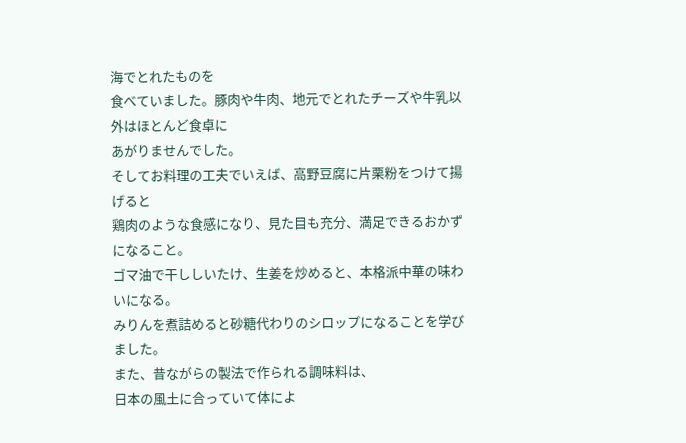海でとれたものを
食べていました。豚肉や牛肉、地元でとれたチーズや牛乳以外はほとんど食卓に
あがりませんでした。
そしてお料理の工夫でいえば、高野豆腐に片栗粉をつけて揚げると
鶏肉のような食感になり、見た目も充分、満足できるおかずになること。
ゴマ油で干ししいたけ、生姜を炒めると、本格派中華の味わいになる。
みりんを煮詰めると砂糖代わりのシロップになることを学びました。
また、昔ながらの製法で作られる調味料は、
日本の風土に合っていて体によ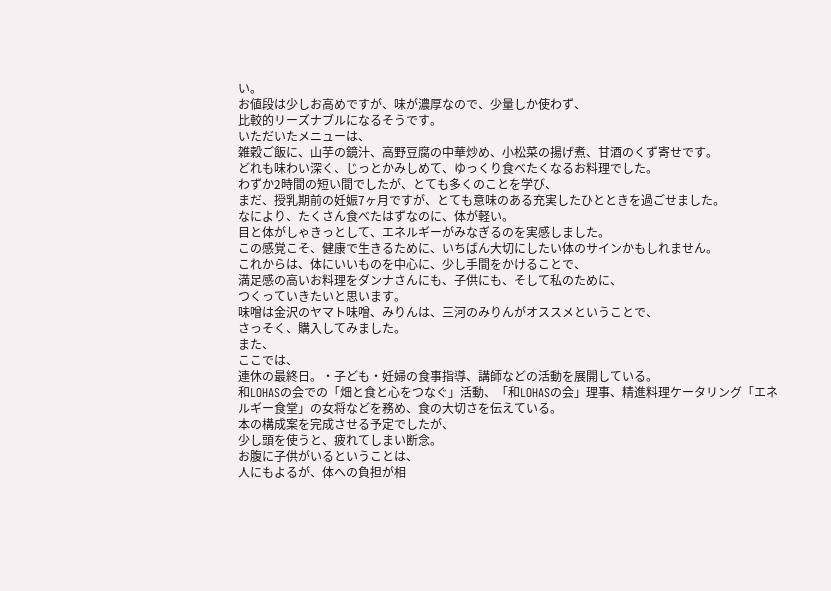い。
お値段は少しお高めですが、味が濃厚なので、少量しか使わず、
比較的リーズナブルになるそうです。
いただいたメニューは、
雑穀ご飯に、山芋の鏡汁、高野豆腐の中華炒め、小松菜の揚げ煮、甘酒のくず寄せです。
どれも味わい深く、じっとかみしめて、ゆっくり食べたくなるお料理でした。
わずか2時間の短い間でしたが、とても多くのことを学び、
まだ、授乳期前の妊娠7ヶ月ですが、とても意味のある充実したひとときを過ごせました。
なにより、たくさん食べたはずなのに、体が軽い。
目と体がしゃきっとして、エネルギーがみなぎるのを実感しました。
この感覚こそ、健康で生きるために、いちばん大切にしたい体のサインかもしれません。
これからは、体にいいものを中心に、少し手間をかけることで、
満足感の高いお料理をダンナさんにも、子供にも、そして私のために、
つくっていきたいと思います。
味噌は金沢のヤマト味噌、みりんは、三河のみりんがオススメということで、
さっそく、購入してみました。
また、
ここでは、
連休の最終日。・子ども・妊婦の食事指導、講師などの活動を展開している。
和LOHASの会での「畑と食と心をつなぐ」活動、「和LOHASの会」理事、精進料理ケータリング「エネルギー食堂」の女将などを務め、食の大切さを伝えている。
本の構成案を完成させる予定でしたが、
少し頭を使うと、疲れてしまい断念。
お腹に子供がいるということは、
人にもよるが、体への負担が相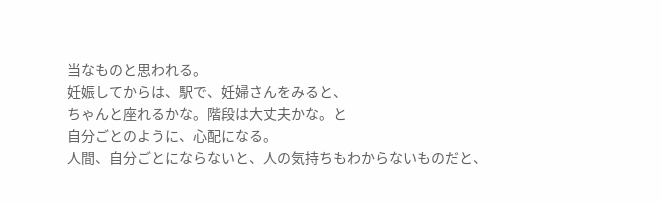当なものと思われる。
妊娠してからは、駅で、妊婦さんをみると、
ちゃんと座れるかな。階段は大丈夫かな。と
自分ごとのように、心配になる。
人間、自分ごとにならないと、人の気持ちもわからないものだと、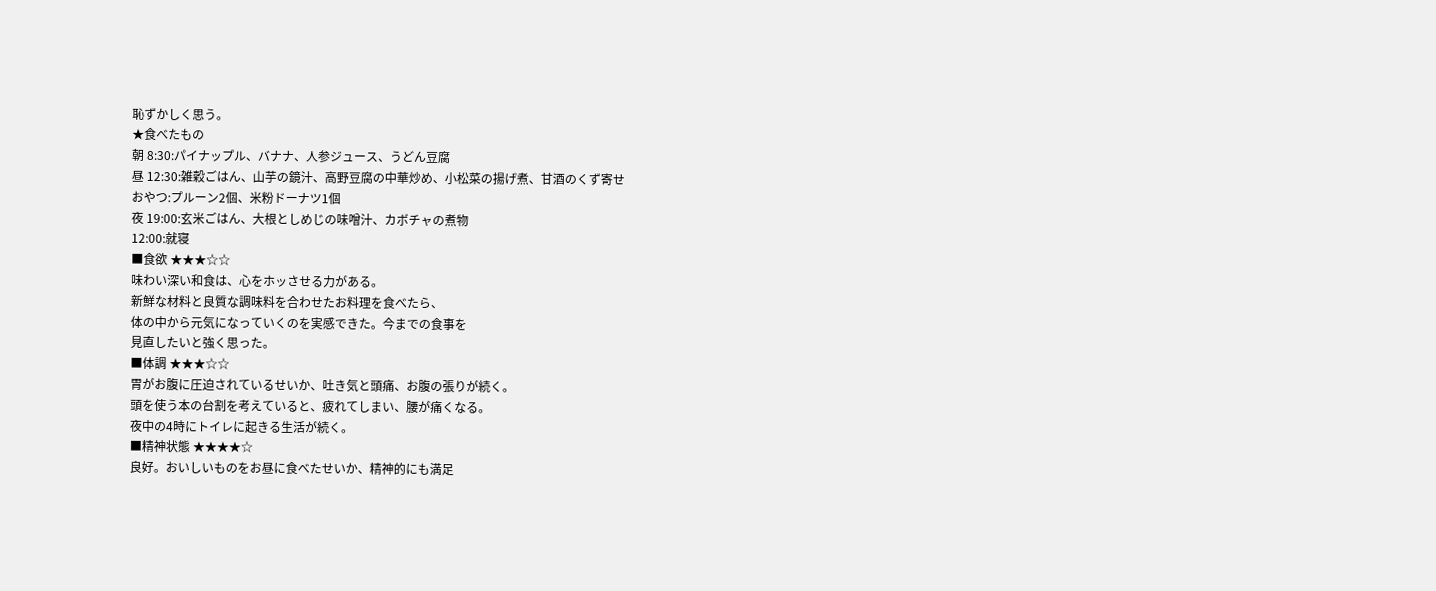恥ずかしく思う。
★食べたもの
朝 8:30:パイナップル、バナナ、人参ジュース、うどん豆腐
昼 12:30:雑穀ごはん、山芋の鏡汁、高野豆腐の中華炒め、小松菜の揚げ煮、甘酒のくず寄せ
おやつ:プルーン2個、米粉ドーナツ1個
夜 19:00:玄米ごはん、大根としめじの味噌汁、カボチャの煮物
12:00:就寝
■食欲 ★★★☆☆
味わい深い和食は、心をホッさせる力がある。
新鮮な材料と良質な調味料を合わせたお料理を食べたら、
体の中から元気になっていくのを実感できた。今までの食事を
見直したいと強く思った。
■体調 ★★★☆☆
胃がお腹に圧迫されているせいか、吐き気と頭痛、お腹の張りが続く。
頭を使う本の台割を考えていると、疲れてしまい、腰が痛くなる。
夜中の4時にトイレに起きる生活が続く。
■精神状態 ★★★★☆
良好。おいしいものをお昼に食べたせいか、精神的にも満足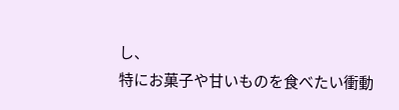し、
特にお菓子や甘いものを食べたい衝動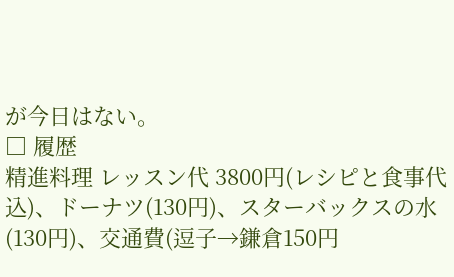が今日はない。
□ 履歴
精進料理 レッスン代 3800円(レシピと食事代込)、ドーナツ(130円)、スターバックスの水(130円)、交通費(逗子→鎌倉150円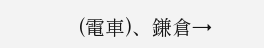(電車)、鎌倉→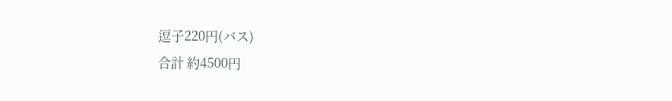逗子220円(バス)
合計 約4500円